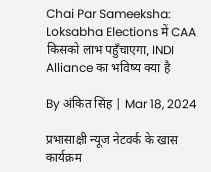Chai Par Sameeksha: Loksabha Elections में CAA किसको लाभ पहुँचाएगा, INDI Alliance का भविष्य क्या है

By अंकित सिंह | Mar 18, 2024

प्रभासाक्षी न्यूज नेटवर्क के खास कार्यक्रम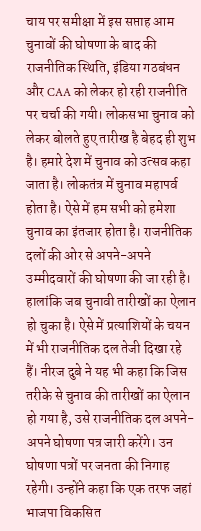चाय पर समीक्षा में इस सप्ताह आम चुनावों की घोषणा के बाद की राजनीतिक स्थिति, इंडिया गठबंधन और CAA को लेकर हो रही राजनीति पर चर्चा की गयी। लोकसभा चुनाव को लेकर बोलते हुए तारीख है बेहद ही शुभ है। हमारे देश में चुनाव को उत्सव कहा जाता है। लोकतंत्र में चुनाव महापर्व होता है। ऐसे में हम सभी को हमेशा चुनाव का इंतजार होता है। राजनीतिक दलों की ओर से अपने-अपने उम्मीदवारों की घोषणा की जा रही है। हालांकि जब चुनावी तारीखों का ऐलान हो चुका है। ऐसे में प्रत्याशियों के चयन में भी राजनीतिक दल तेजी दिखा रहे हैं। नीरज दुबे ने यह भी कहा कि जिस तरीके से चुनाव की तारीखों का ऐलान हो गया है, उसे राजनीतिक दल अपने-अपने घोषणा पत्र जारी करेंगे। उन घोषणा पत्रों पर जनता की निगाह रहेगी। उन्होंने कहा कि एक तरफ जहां भाजपा विकसित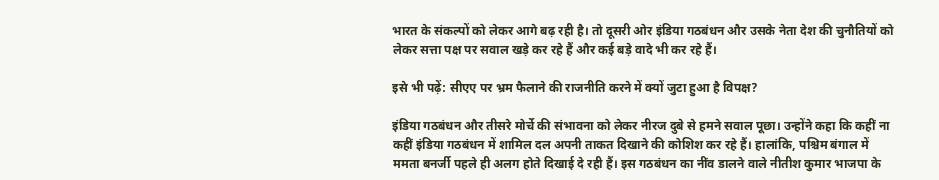भारत के संकल्पों को लेकर आगे बढ़ रही है। तो दूसरी ओर इंडिया गठबंधन और उसके नेता देश की चुनौतियों को लेकर सत्ता पक्ष पर सवाल खड़े कर रहे हैं और कई बड़े वादे भी कर रहे हैं।

इसे भी पढ़ें: सीएए पर भ्रम फैलाने की राजनीति करने में क्यों जुटा हुआ है विपक्ष?

इंडिया गठबंधन और तीसरे मोर्चे की संभावना को लेकर नीरज दुबे से हमने सवाल पूछा। उन्होंने कहा कि कहीं ना कहीं इंडिया गठबंधन में शामिल दल अपनी ताकत दिखाने की कोशिश कर रहे हैं। हालांकि, पश्चिम बंगाल में ममता बनर्जी पहले ही अलग होते दिखाई दे रही हैं। इस गठबंधन का नींव डालने वाले नीतीश कुमार भाजपा के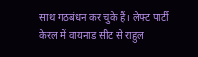साथ गठबंधन कर चुके हैं। लेफ्ट पार्टी केरल में वायनाड सीट से राहुल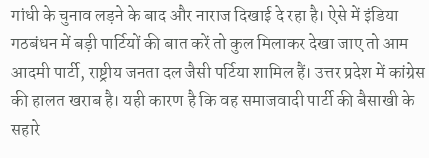गांधी के चुनाव लड़ने के बाद और नाराज दिखाई दे रहा है। ऐसे में इंडिया गठबंधन में बड़ी पार्टियों की बात करें तो कुल मिलाकर देखा जाए तो आम आदमी पार्टी, राष्ट्रीय जनता दल जैसी पर्टिया शामिल हैं। उत्तर प्रदेश में कांग्रेस की हालत खराब है। यही कारण है कि वह समाजवादी पार्टी की बैसाखी के सहारे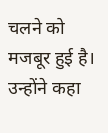चलने को मजबूर हुई है। उन्होंने कहा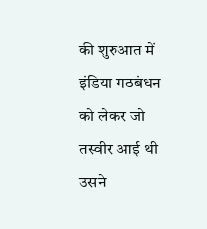की शुरुआत में इंडिया गठबंधन को लेकर जो तस्वीर आई थी उसने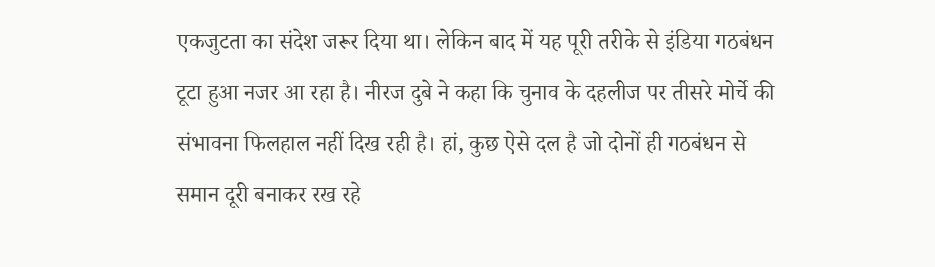एकजुटता का संदेश जरूर दिया था। लेकिन बाद में यह पूरी तरीके से इंडिया गठबंधन टूटा हुआ नजर आ रहा है। नीरज दुबे ने कहा कि चुनाव के दहलीज पर तीसरे मोर्चे की संभावना फिलहाल नहीं दिख रही है। हां, कुछ ऐसे दल है जो दोनों ही गठबंधन से समान दूरी बनाकर रख रहे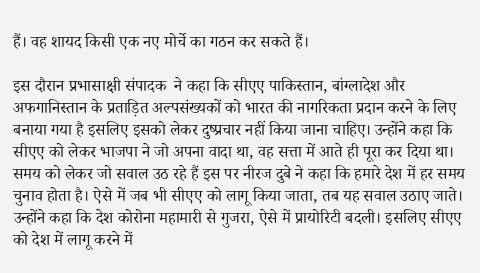हैं। वह शायद किसी एक नए मोर्चे का गठन कर सकते हैं।

इस दौरान प्रभासाक्षी संपादक  ने कहा कि सीएए पाकिस्तान, बांग्लादेश और अफगानिस्तान के प्रताड़ित अल्पसंख्यकों को भारत की नागरिकता प्रदान करने के लिए बनाया गया है इसलिए इसको लेकर दुष्प्रचार नहीं किया जाना चाहिए। उन्होंने कहा कि सीएए को लेकर भाजपा ने जो अपना वादा था, वह सत्ता में आते ही पूरा कर दिया था। समय को लेकर जो सवाल उठ रहे हैं इस पर नीरज दुबे ने कहा कि हमारे देश में हर समय चुनाव होता है। ऐसे में जब भी सीएए को लागू किया जाता, तब यह सवाल उठाए जाते। उन्होंने कहा कि देश कोरोना महामारी से गुजरा, ऐसे में प्रायोरिटी बदली। इसलिए सीएए को देश में लागू करने में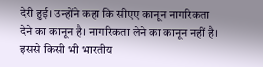देरी हुई। उन्होंने कहा कि सीएए कानून नागरिकता देने का कानून है। नागरिकता लेने का कानून नहीं है। इससे किसी भी भारतीय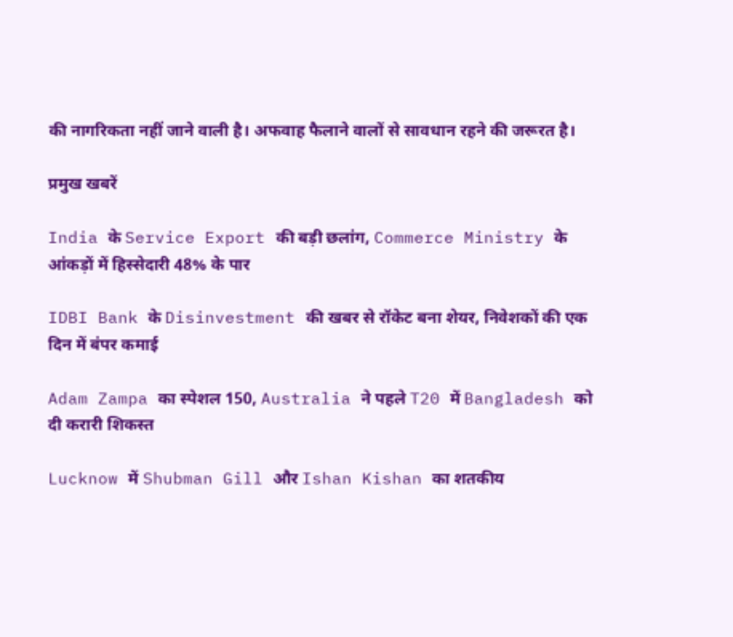की नागरिकता नहीं जाने वाली है। अफवाह फैलाने वालों से सावधान रहने की जरूरत है।

प्रमुख खबरें

India के Service Export की बड़ी छलांग, Commerce Ministry के आंकड़ों में हिस्सेदारी 48% के पार

IDBI Bank के Disinvestment की खबर से रॉकेट बना शेयर, निवेशकों की एक दिन में बंपर कमाई

Adam Zampa का स्पेशल 150, Australia ने पहले T20 में Bangladesh को दी करारी शिकस्त

Lucknow में Shubman Gill और Ishan Kishan का शतकीय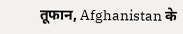तूफान, Afghanistan के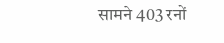सामने 403 रनों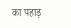का पहाड़